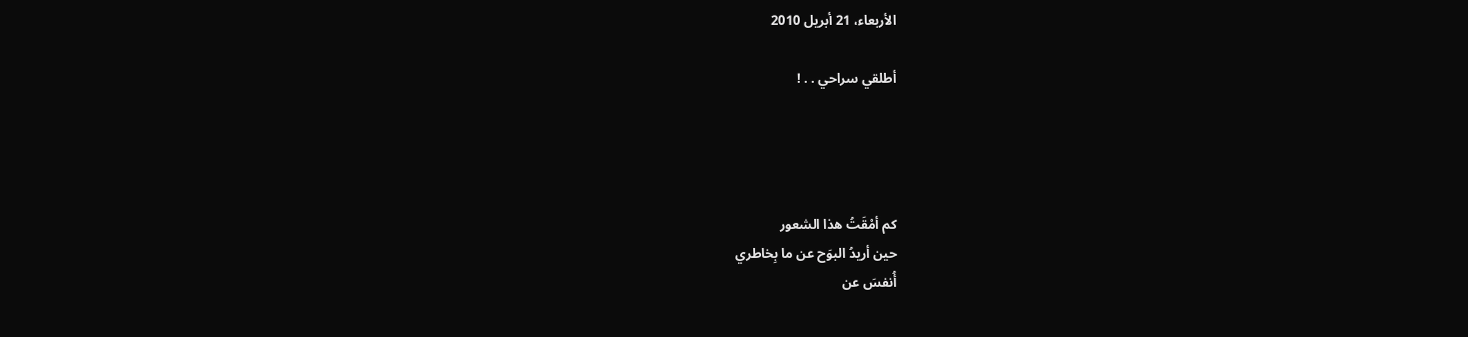الأربعاء، 21 أبريل 2010

أطلقي سراحي . . !




كم أمْقَتُ هذا الشعور
حين أريدُ البوَح عن ما بِخاطري
أُنفسَ عن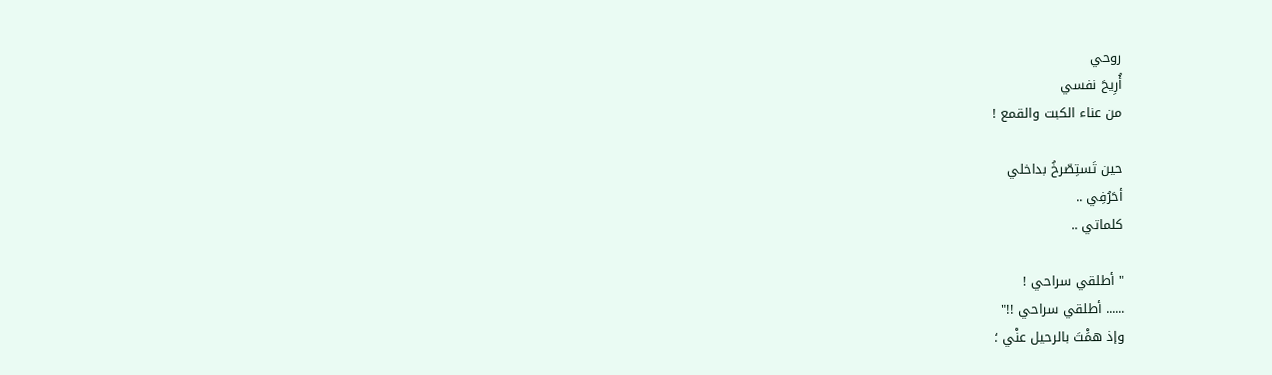روحي
أُرِيحَ نفسي
من عناء الكبت والقمع !

حين تَستِصّرخُ بداخلي
أحَرُفِي ..
كلماتي ..

" أطلقي سراحي !
...... أطلقي سراحي !!"
وإذ همَْتَ بالرحيل عنْي ؛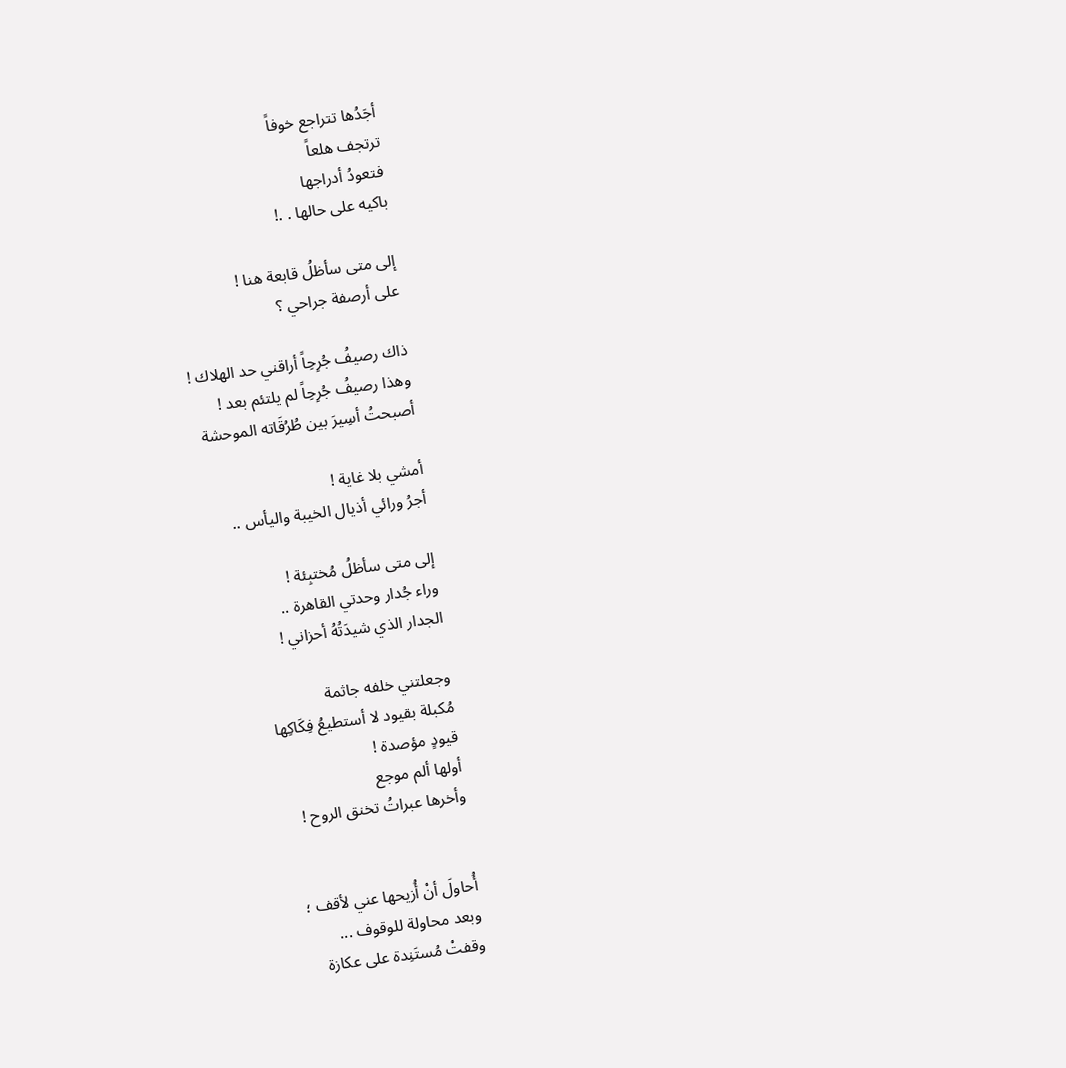أجَدُها تتراجع خوفاً
ترتجف هلعاً
فتعودُ أدراجها
باكيه على حالها . .!

إلى متى سأظلُ قابعة هنا !
على أرصفة جراحي ؟

ذاك رصيفُ جُرِحِاً أراقني حد الهلاك !
وهذا رصيفُ جُرِحِاً لم يلتئم بعد !
أصبحتُ أسِيرَ بين طُرُقَاته الموحشة

أمشي بلا غاية !
أجرُ ورائي أذيال الخيبة واليأس ..

إلى متى سأظلُ مُختبِئة !
وراء جُدار وحدتي القاهرة ..
الجدار الذي شيدَتُهُ أحزاني !

وجعلتني خلفه جاثمة
مُكبلة بقيود لا أستطيعُ فِكَاكِها
قيودٍ مؤصدة !
أولها ألم موجع
وأخرها عبراتُ تخنق الروح !


أُحاولَ أنْ أُزيحها عني لأقف ؛
وبعد محاولة للوقوف ...
وقفتْ مُستَنِدة على عكازة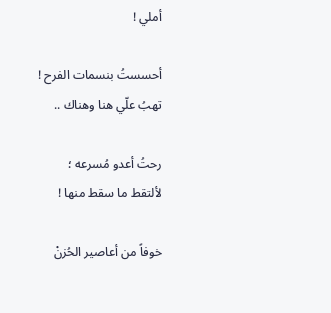أملي !

أحسستُ بنسمات الفرح !
تهبُ علّي هنا وهناك ..

رحتُ أعدو مُسرعه ؛
لألتقط ما سقط منها !

خوفاً من أعاصير الحُزنْ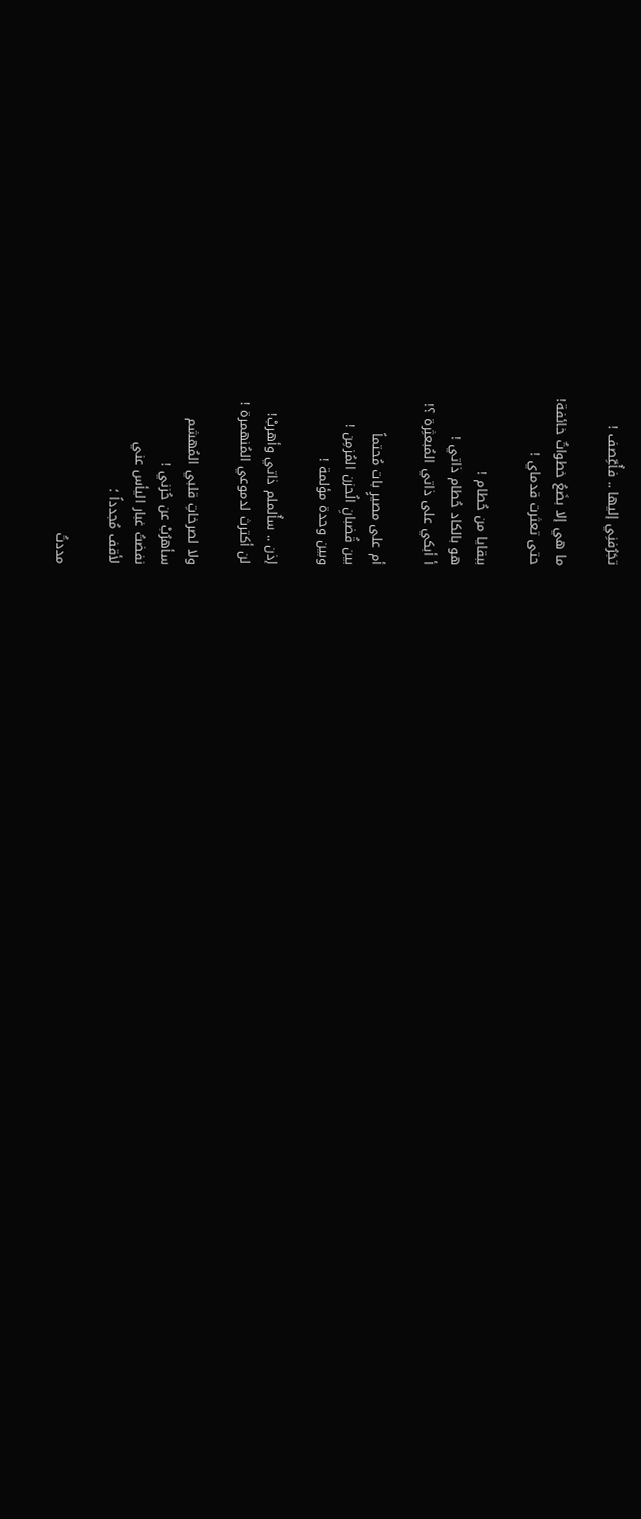تجَرُفنِي إليها .. فأُعِّصف !

ما هي إلا بضَعُ خطواتٌ خائفة!
حتى تعثرت قدماي !

ببقايا من حُطام !
هو بالكاد حُطام ذاتي !
أ أبكي على ذاتي المُبعثِرة ؟!

أم على مصيرٍ بات مُحتماً
بين قُضبانِ الُحزن المُزمِن !
وبين وحدة مؤلمة !

إذن .. سأُلملم ذاتي وأهربْ!
لن أكترث لدموعي المُنهمرة !

ولا لصرخاتِ قلبي المُهشم
سأهرُبْ عن حُزني !
نفضتُ غبار اليأس عني
لأقف مُجدداً ؛

مددتُ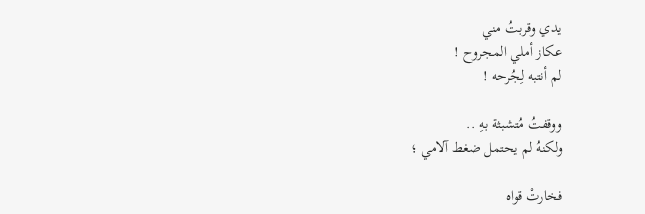يدي وقربتُ مني
عكاز أملي المجروح !
لم أنتبه لِجُرحه !

ووقفتُ مُتشبثة بهِ ..
ولكنهُ لم يحتمل ضغط آلامي ؛

فخارتْ قواه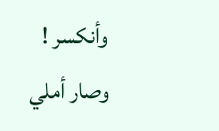وأنكسر !
وصار أملي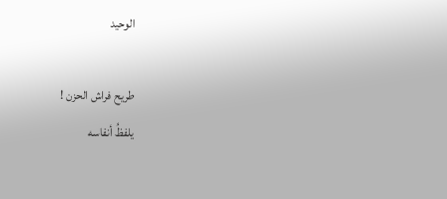الوحيد

طريح فراش الحزن !
يلفظُ أنفاسه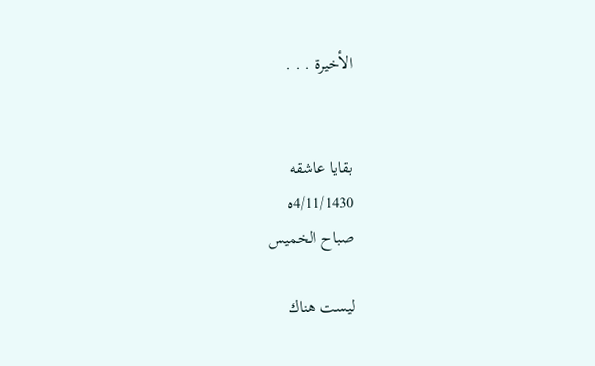الأخيرة . . .


بقايا عاشقه
4/11/1430ه
صباح الخميس

ليست هناك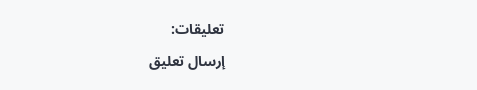تعليقات:

إرسال تعليق